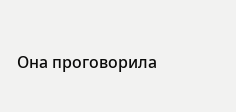Она проговорила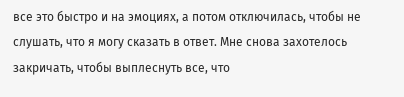все это быстро и на эмоциях, а потом отключилась, чтобы не слушать, что я могу сказать в ответ. Мне снова захотелось закричать, чтобы выплеснуть все, что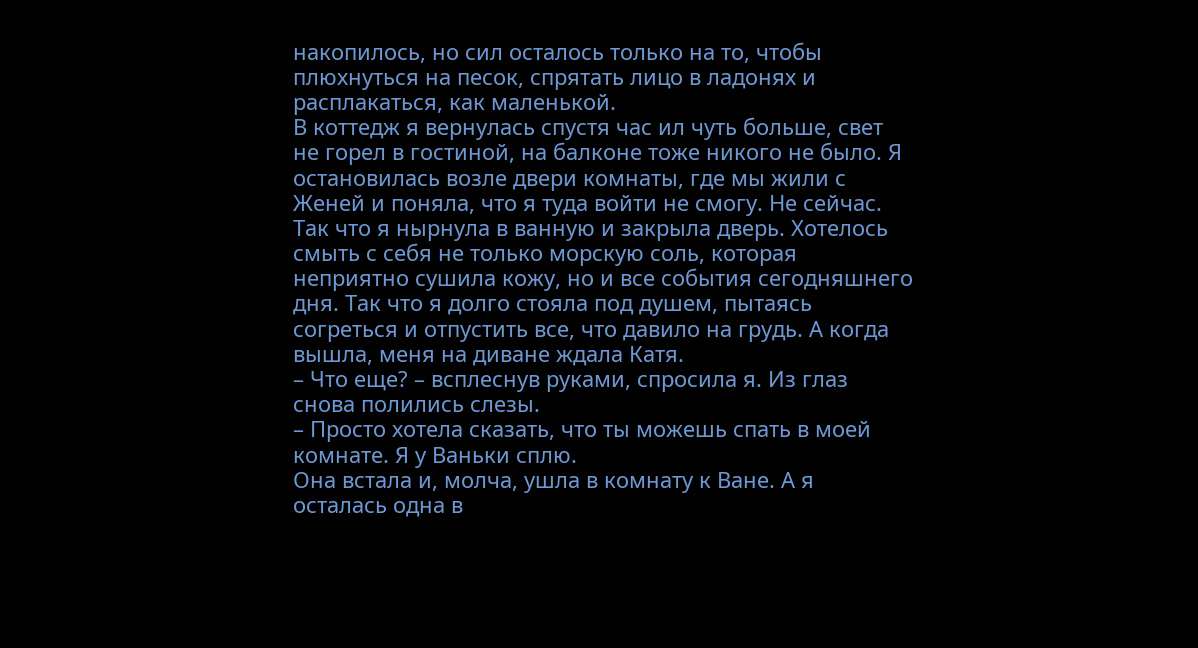накопилось, но сил осталось только на то, чтобы плюхнуться на песок, спрятать лицо в ладонях и расплакаться, как маленькой.
В коттедж я вернулась спустя час ил чуть больше, свет не горел в гостиной, на балконе тоже никого не было. Я остановилась возле двери комнаты, где мы жили с Женей и поняла, что я туда войти не смогу. Не сейчас. Так что я нырнула в ванную и закрыла дверь. Хотелось смыть с себя не только морскую соль, которая неприятно сушила кожу, но и все события сегодняшнего дня. Так что я долго стояла под душем, пытаясь согреться и отпустить все, что давило на грудь. А когда вышла, меня на диване ждала Катя.
– Что еще? – всплеснув руками, спросила я. Из глаз снова полились слезы.
– Просто хотела сказать, что ты можешь спать в моей комнате. Я у Ваньки сплю.
Она встала и, молча, ушла в комнату к Ване. А я осталась одна в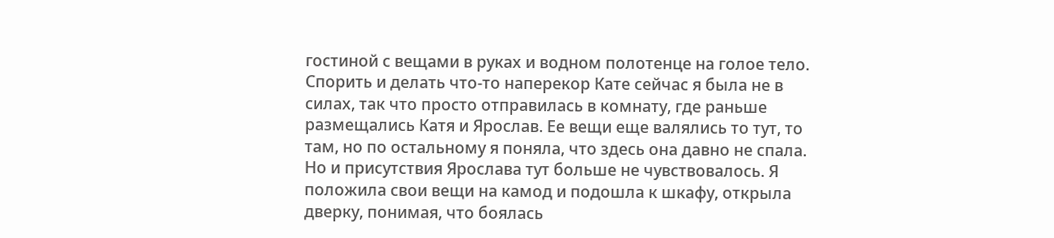гостиной с вещами в руках и водном полотенце на голое тело.
Спорить и делать что-то наперекор Кате сейчас я была не в силах, так что просто отправилась в комнату, где раньше размещались Катя и Ярослав. Ее вещи еще валялись то тут, то там, но по остальному я поняла, что здесь она давно не спала. Но и присутствия Ярослава тут больше не чувствовалось. Я положила свои вещи на камод и подошла к шкафу, открыла дверку, понимая, что боялась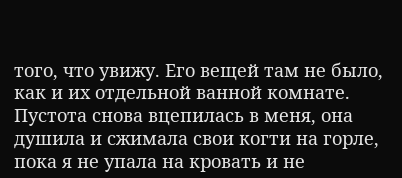того, что увижу. Его вещей там не было, как и их отдельной ванной комнате.
Пустота снова вцепилась в меня, она душила и сжимала свои когти на горле, пока я не упала на кровать и не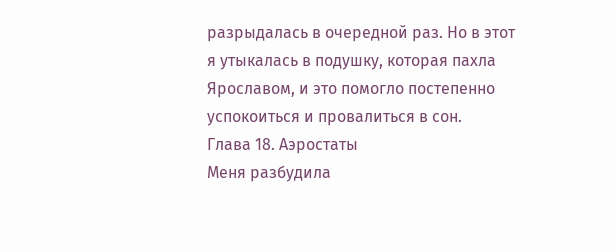разрыдалась в очередной раз. Но в этот я утыкалась в подушку, которая пахла Ярославом, и это помогло постепенно успокоиться и провалиться в сон.
Глава 18. Аэростаты
Меня разбудила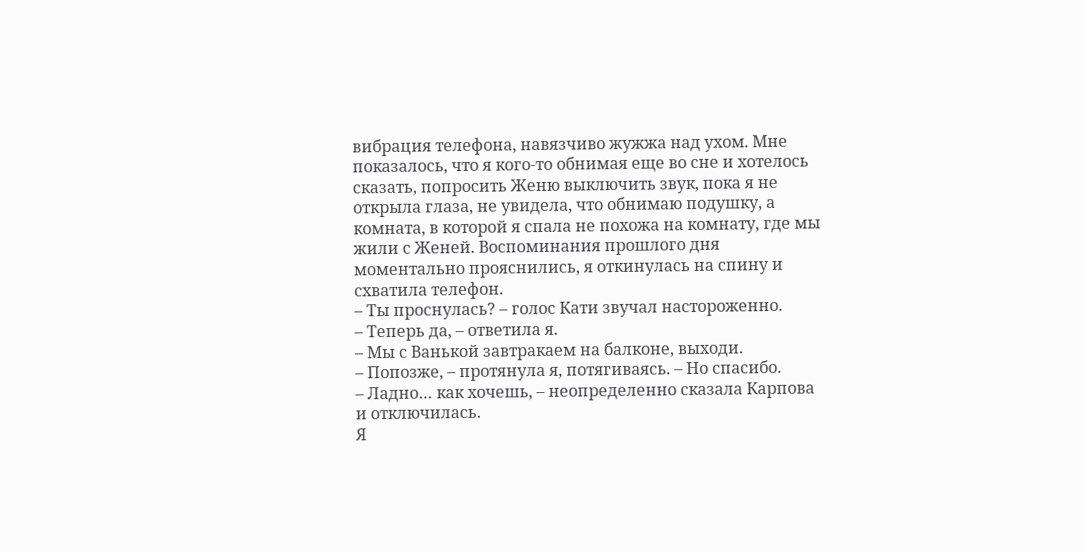вибрация телефона, навязчиво жужжа над ухом. Мне показалось, что я кого-то обнимая еще во сне и хотелось сказать, попросить Женю выключить звук, пока я не открыла глаза, не увидела, что обнимаю подушку, а комната, в которой я спала не похожа на комнату, где мы жили с Женей. Воспоминания прошлого дня моментально прояснились, я откинулась на спину и схватила телефон.
– Ты проснулась? – голос Кати звучал настороженно.
– Теперь да, – ответила я.
– Мы с Ванькой завтракаем на балконе, выходи.
– Попозже, – протянула я, потягиваясь. – Но спасибо.
– Ладно… как хочешь, – неопределенно сказала Карпова и отключилась.
Я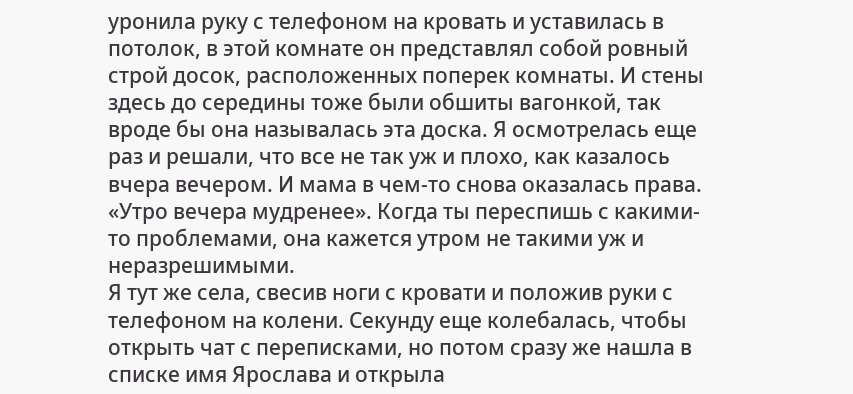уронила руку с телефоном на кровать и уставилась в потолок, в этой комнате он представлял собой ровный строй досок, расположенных поперек комнаты. И стены здесь до середины тоже были обшиты вагонкой, так вроде бы она называлась эта доска. Я осмотрелась еще раз и решали, что все не так уж и плохо, как казалось вчера вечером. И мама в чем-то снова оказалась права. «Утро вечера мудренее». Когда ты переспишь с какими-то проблемами, она кажется утром не такими уж и неразрешимыми.
Я тут же села, свесив ноги с кровати и положив руки с телефоном на колени. Секунду еще колебалась, чтобы открыть чат с переписками, но потом сразу же нашла в списке имя Ярослава и открыла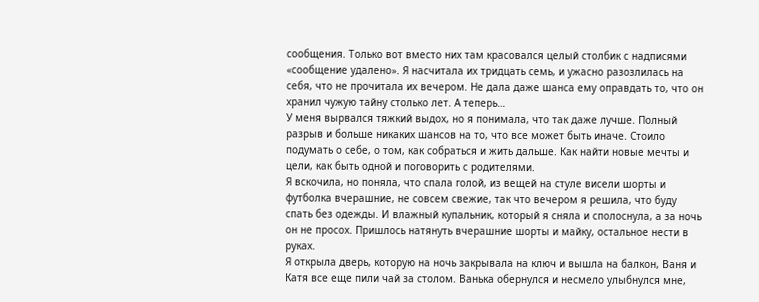сообщения. Только вот вместо них там красовался целый столбик с надписями «сообщение удалено». Я насчитала их тридцать семь, и ужасно разозлилась на себя, что не прочитала их вечером. Не дала даже шанса ему оправдать то, что он хранил чужую тайну столько лет. А теперь…
У меня вырвался тяжкий выдох, но я понимала, что так даже лучше. Полный разрыв и больше никаких шансов на то, что все может быть иначе. Стоило подумать о себе, о том, как собраться и жить дальше. Как найти новые мечты и цели, как быть одной и поговорить с родителями.
Я вскочила, но поняла, что спала голой, из вещей на стуле висели шорты и футболка вчерашние, не совсем свежие, так что вечером я решила, что буду спать без одежды. И влажный купальник, который я сняла и сполоснула, а за ночь он не просох. Пришлось натянуть вчерашние шорты и майку, остальное нести в руках.
Я открыла дверь, которую на ночь закрывала на ключ и вышла на балкон, Ваня и Катя все еще пили чай за столом. Ванька обернулся и несмело улыбнулся мне,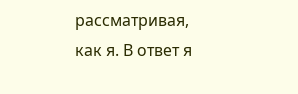рассматривая, как я. В ответ я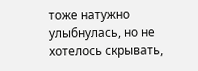тоже натужно улыбнулась, но не хотелось скрывать,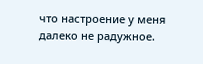что настроение у меня далеко не радужное.